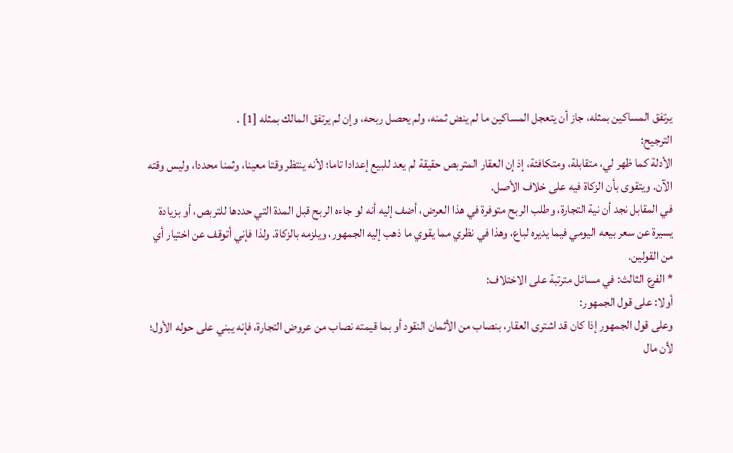يرتفق المساكين بمثله، جاز أن يتعجل المساكين ما لم ينض ثمنه، ولم يحصل ربحه، وإن لم يرتفق المالك بمثله [1] .
الترجيح:
الأدلة كما ظهر لي، متقابلة، ومتكافئة، إذ إن العقار المتربص حقيقة لم يعد للبيع إعدادا تاما؛ لأنه ينتظر وقتا معينا، وثمنا محددا، وليس وقته الآن. ويتقوى بأن الزكاة فيه على خلاف الأصل.
في المقابل نجد أن نية التجارة، وطلب الربح متوفرة في هذا العرض، أضف إليه أنه لو جاءه الربح قبل المدة التي حددها للتربص، أو بزيادة يسيرة عن سعر بيعه اليومي فيما يديره لباع، وهذا في نظري مما يقوي ما ذهب إليه الجمهور، ويلزمه بالزكاة. ولذا فإني أتوقف عن اختيار أي من القولين.
* الفرع الثالث: في مسائل مترتبة على الاختلاف:
أولا: على قول الجمهور:
وعلى قول الجمهور إذا كان قد اشترى العقار، بنصاب من الأثمان النقود أو بما قيمته نصاب من عروض التجارة، فإنه يبني على حوله الأول؛ لأن مال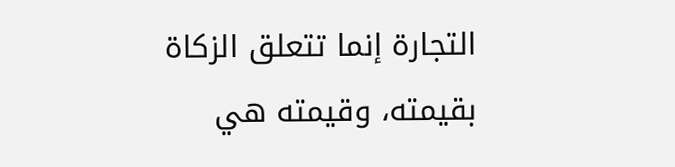التجارة إنما تتعلق الزكاة بقيمته، وقيمته هي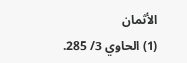الأثمان
(1) الحاوي 3/ 285.